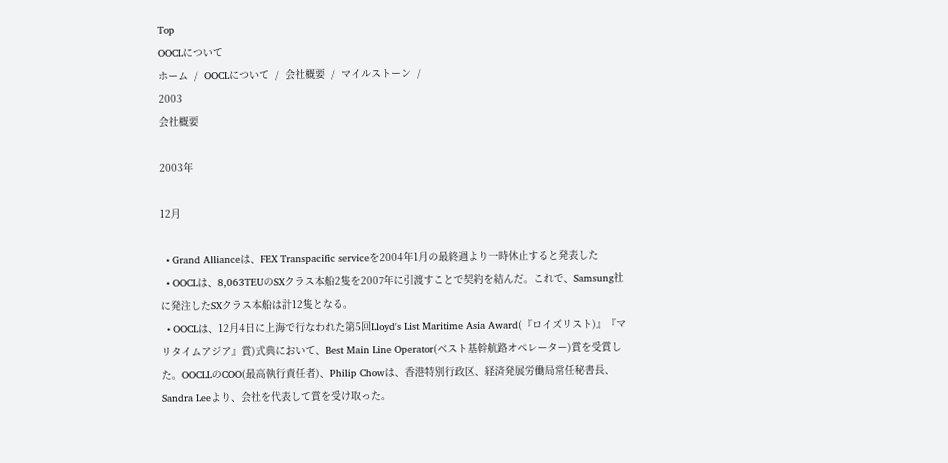Top
OOCLについて
ホーム  /  OOCLについて  /  会社概要  /  マイルストーン  /
2003
会社概要

2003年

12月

  • Grand Allianceは、FEX Transpacific serviceを2004年1月の最終週より一時休止すると発表した
  • OOCLは、8,063TEUのSXクラス本船2隻を2007年に引渡すことで契約を結んだ。これで、Samsung社に発注したSXクラス本船は計12隻となる。
  • OOCLは、12月4日に上海で行なわれた第5回Lloyd's List Maritime Asia Award(『ロイズリスト)』『マリタイムアジア』賞)式典において、Best Main Line Operator(ベスト基幹航路オペレーター)賞を受賞した。OOCLLのCOO(最高執行責任者)、Philip Chowは、香港特別行政区、経済発展労働局常任秘書長、Sandra Leeより、会社を代表して賞を受け取った。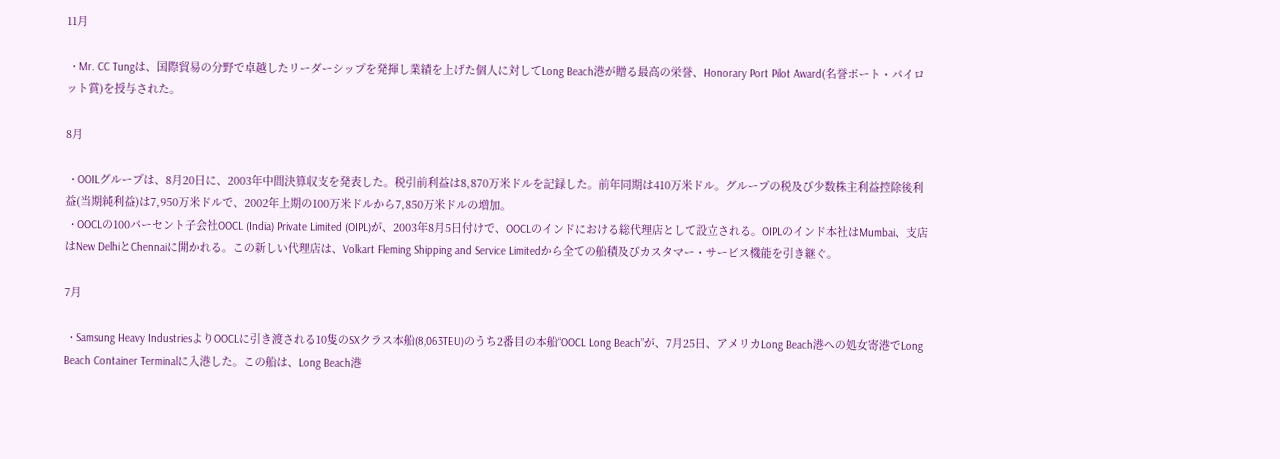11月

  • Mr. CC Tungは、国際貿易の分野で卓越したリーダーシップを発揮し業績を上げた個人に対してLong Beach港が贈る最高の栄誉、Honorary Port Pilot Award(名誉ポート・パイロット賞)を授与された。

8月

  • OOILグループは、8月20日に、2003年中間決算収支を発表した。税引前利益は8,870万米ドルを記録した。前年同期は410万米ドル。グループの税及び少数株主利益控除後利益(当期純利益)は7,950万米ドルで、2002年上期の100万米ドルから7,850万米ドルの増加。
  • OOCLの100パーセント子会社OOCL (India) Private Limited (OIPL)が、2003年8月5日付けで、OOCLのインドにおける総代理店として設立される。OIPLのインド本社はMumbai、支店はNew DelhiとChennaiに開かれる。この新しい代理店は、Volkart Fleming Shipping and Service Limitedから全ての船積及びカスタマー・サービス機能を引き継ぐ。

7月

  • Samsung Heavy IndustriesよりOOCLに引き渡される10隻のSXクラス本船(8,063TEU)のうち2番目の本船“OOCL Long Beach”が、7月25日、アメリカLong Beach港への処女寄港でLong Beach Container Terminalに入港した。この船は、Long Beach港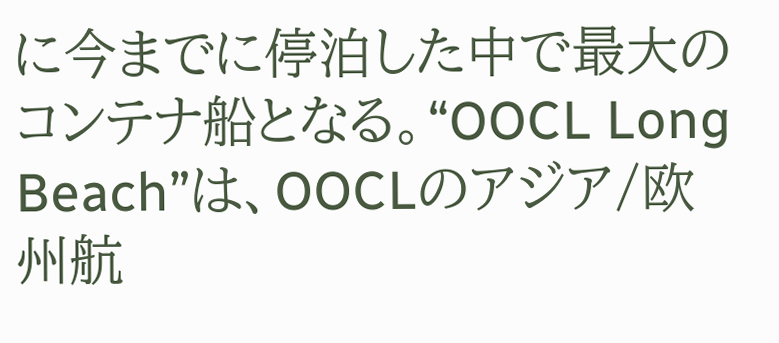に今までに停泊した中で最大のコンテナ船となる。“OOCL Long Beach”は、OOCLのアジア/欧州航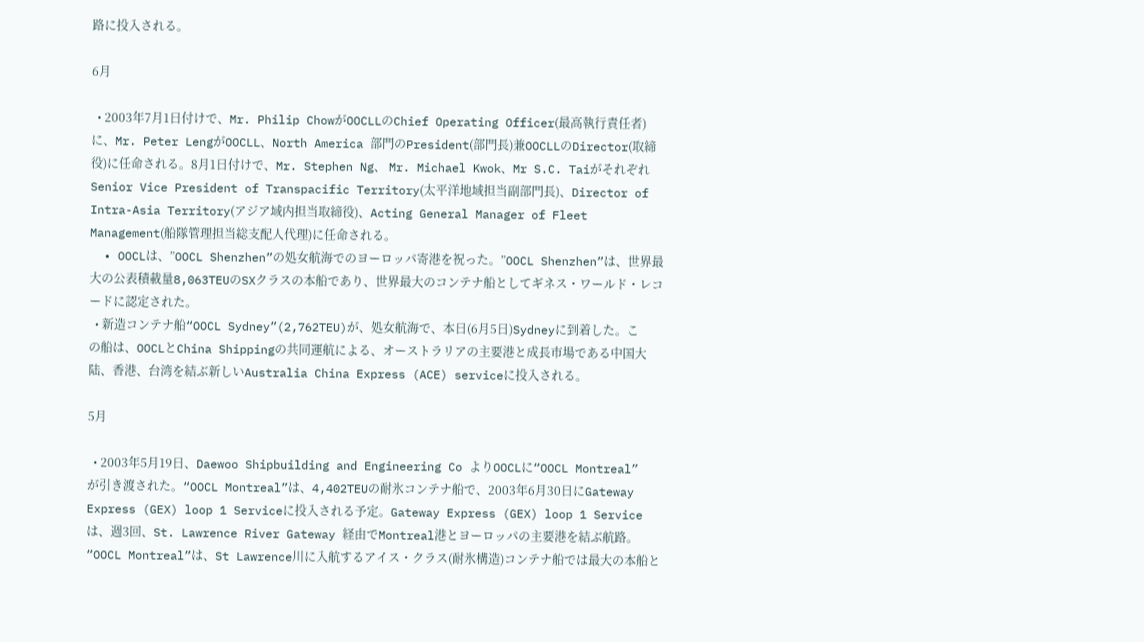路に投入される。

6月

  • 2003年7月1日付けで、Mr. Philip ChowがOOCLLのChief Operating Officer(最高執行責任者)に、Mr. Peter LengがOOCLL、North America 部門のPresident(部門長)兼OOCLLのDirector(取締役)に任命される。8月1日付けで、Mr. Stephen Ng、 Mr. Michael Kwok、Mr S.C. TaiがそれぞれSenior Vice President of Transpacific Territory(太平洋地域担当副部門長)、Director of Intra-Asia Territory(アジア域内担当取締役)、Acting General Manager of Fleet Management(船隊管理担当総支配人代理)に任命される。
  • OOCLは、”OOCL Shenzhen”の処女航海でのヨーロッパ寄港を祝った。”OOCL Shenzhen”は、世界最大の公表積載量8,063TEUのSXクラスの本船であり、世界最大のコンテナ船としてギネス・ワールド・レコードに認定された。
  • 新造コンテナ船“OOCL Sydney”(2,762TEU)が、処女航海で、本日(6月5日)Sydneyに到着した。この船は、OOCLとChina Shippingの共同運航による、オーストラリアの主要港と成長市場である中国大陆、香港、台湾を結ぶ新しいAustralia China Express (ACE) serviceに投入される。

5月

  • 2003年5月19日、Daewoo Shipbuilding and Engineering Co よりOOCLに“OOCL Montreal”が引き渡された。“OOCL Montreal”は、4,402TEUの耐氷コンテナ船で、2003年6月30日にGateway Express (GEX) loop 1 Serviceに投入される予定。Gateway Express (GEX) loop 1 Serviceは、週3回、St. Lawrence River Gateway 経由でMontreal港とヨーロッパの主要港を結ぶ航路。“OOCL Montreal”は、St Lawrence川に入航するアイス・クラス(耐氷構造)コンテナ船では最大の本船と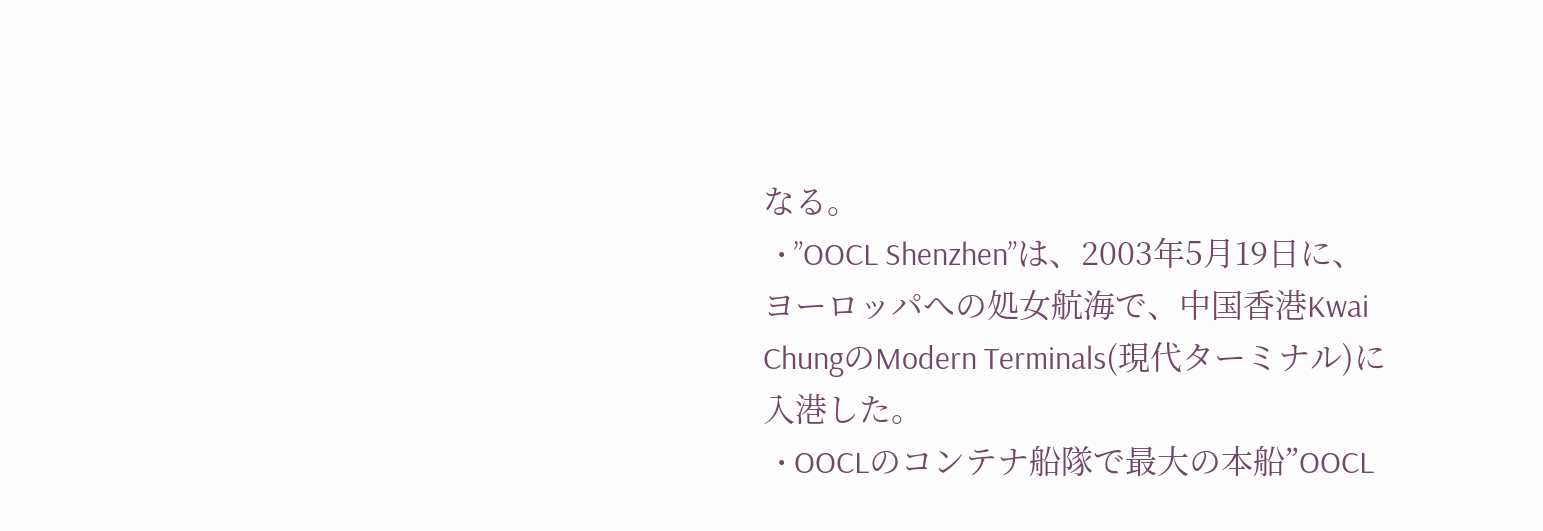なる。
  • ”OOCL Shenzhen”は、2003年5月19日に、ヨーロッパへの処女航海で、中国香港Kwai ChungのModern Terminals(現代ターミナル)に入港した。
  • OOCLのコンテナ船隊で最大の本船”OOCL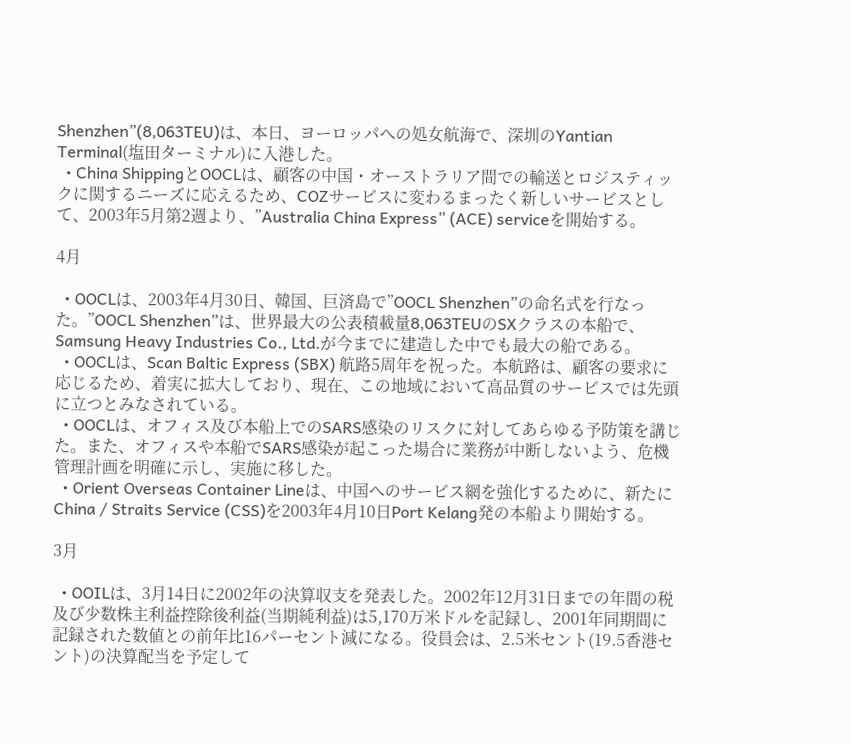Shenzhen”(8,063TEU)は、本日、ヨーロッパへの処女航海で、深圳のYantian Terminal(塩田ターミナル)に入港した。
  • China ShippingとOOCLは、顧客の中国・オーストラリア間での輸送とロジスティックに関するニーズに応えるため、COZサービスに変わるまったく新しいサービスとして、2003年5月第2週より、”Australia China Express” (ACE) serviceを開始する。

4月

  • OOCLは、2003年4月30日、韓国、巨済島で”OOCL Shenzhen”の命名式を行なった。”OOCL Shenzhen”は、世界最大の公表積載量8,063TEUのSXクラスの本船で、Samsung Heavy Industries Co., Ltd.が今までに建造した中でも最大の船である。
  • OOCLは、Scan Baltic Express (SBX) 航路5周年を祝った。本航路は、顧客の要求に応じるため、着実に拡大しており、現在、この地域において高品質のサービスでは先頭に立つとみなされている。
  • OOCLは、オフィス及び本船上でのSARS感染のリスクに対してあらゆる予防策を講じた。また、オフィスや本船でSARS感染が起こった場合に業務が中断しないよう、危機管理計画を明確に示し、実施に移した。
  • Orient Overseas Container Lineは、中国へのサービス網を強化するために、新たにChina / Straits Service (CSS)を2003年4月10日Port Kelang発の本船より開始する。

3月

  • OOILは、3月14日に2002年の決算収支を発表した。2002年12月31日までの年間の税及び少数株主利益控除後利益(当期純利益)は5,170万米ドルを記録し、2001年同期間に記録された数値との前年比16パーセント減になる。役員会は、2.5米セント(19.5香港セント)の決算配当を予定して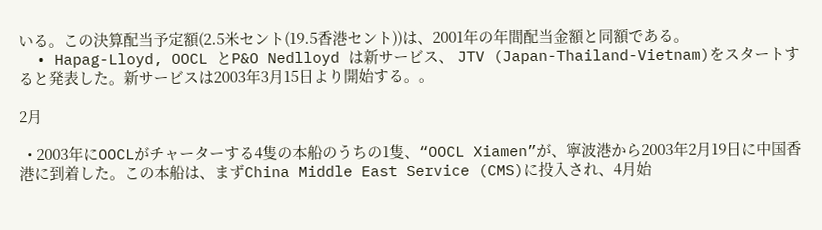いる。この決算配当予定額(2.5米セント(19.5香港セント))は、2001年の年間配当金額と同額である。
  • Hapag-Lloyd, OOCL とP&O Nedlloyd は新サービス、 JTV (Japan-Thailand-Vietnam)をスタートすると発表した。新サービスは2003年3月15日より開始する。。

2月

  • 2003年にOOCLがチャーターする4隻の本船のうちの1隻、“OOCL Xiamen”が、寧波港から2003年2月19日に中国香港に到着した。この本船は、まずChina Middle East Service (CMS)に投入され、4月始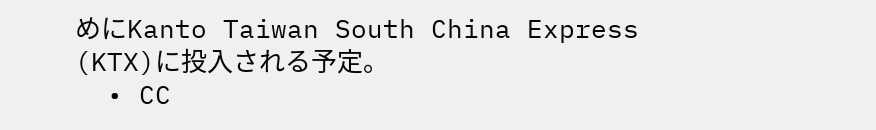めにKanto Taiwan South China Express (KTX)に投入される予定。
  • CC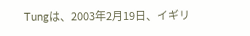Tungは、2003年2月19日、イギリ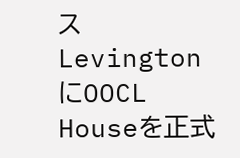スLevingtonにOOCL Houseを正式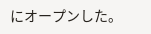にオープンした。